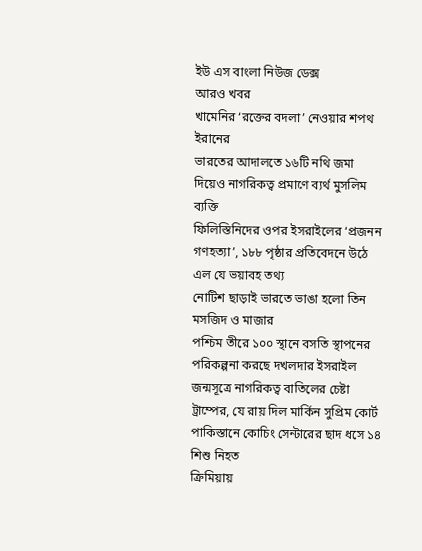ইউ এস বাংলা নিউজ ডেক্স
আরও খবর
খামেনির ‘রক্তের বদলা’ নেওয়ার শপথ ইরানের
ভারতের আদালতে ১৬টি নথি জমা দিয়েও নাগরিকত্ব প্রমাণে ব্যর্থ মুসলিম ব্যক্তি
ফিলিস্তিনিদের ওপর ইসরাইলের ‘প্রজনন গণহত্যা’, ১৮৮ পৃষ্ঠার প্রতিবেদনে উঠে এল যে ভয়াবহ তথ্য
নোটিশ ছাড়াই ভারতে ভাঙা হলো তিন মসজিদ ও মাজার
পশ্চিম তীরে ১০০ স্থানে বসতি স্থাপনের পরিকল্পনা করছে দখলদার ইসরাইল
জন্মসূত্রে নাগরিকত্ব বাতিলের চেষ্টা ট্রাম্পের, যে রায় দিল মার্কিন সুপ্রিম কোর্ট
পাকিস্তানে কোচিং সেন্টারের ছাদ ধসে ১৪ শিশু নিহত
ক্রিমিয়ায়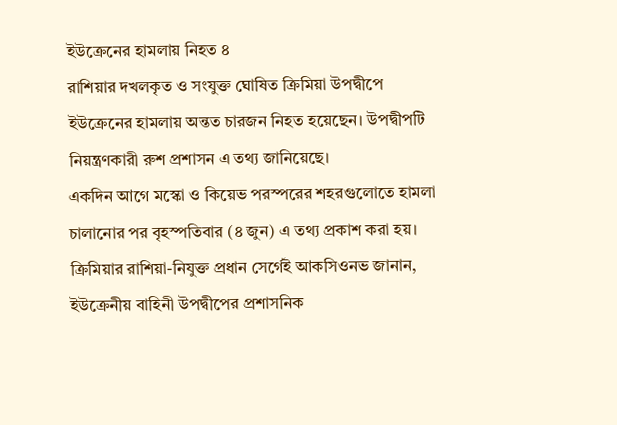ইউক্রেনের হামলায় নিহত ৪
রাশিয়ার দখলকৃত ও সংযুক্ত ঘোষিত ক্রিমিয়া উপদ্বীপে ইউক্রেনের হামলায় অন্তত চারজন নিহত হয়েছেন। উপদ্বীপটি নিয়ন্ত্রণকারী রুশ প্রশাসন এ তথ্য জানিয়েছে।
একদিন আগে মস্কো ও কিয়েভ পরস্পরের শহরগুলোতে হামলা চালানোর পর বৃহস্পতিবার (৪ জুন) এ তথ্য প্রকাশ করা হয়।
ক্রিমিয়ার রাশিয়া-নিযুক্ত প্রধান সের্গেই আকসিওনভ জানান, ইউক্রেনীয় বাহিনী উপদ্বীপের প্রশাসনিক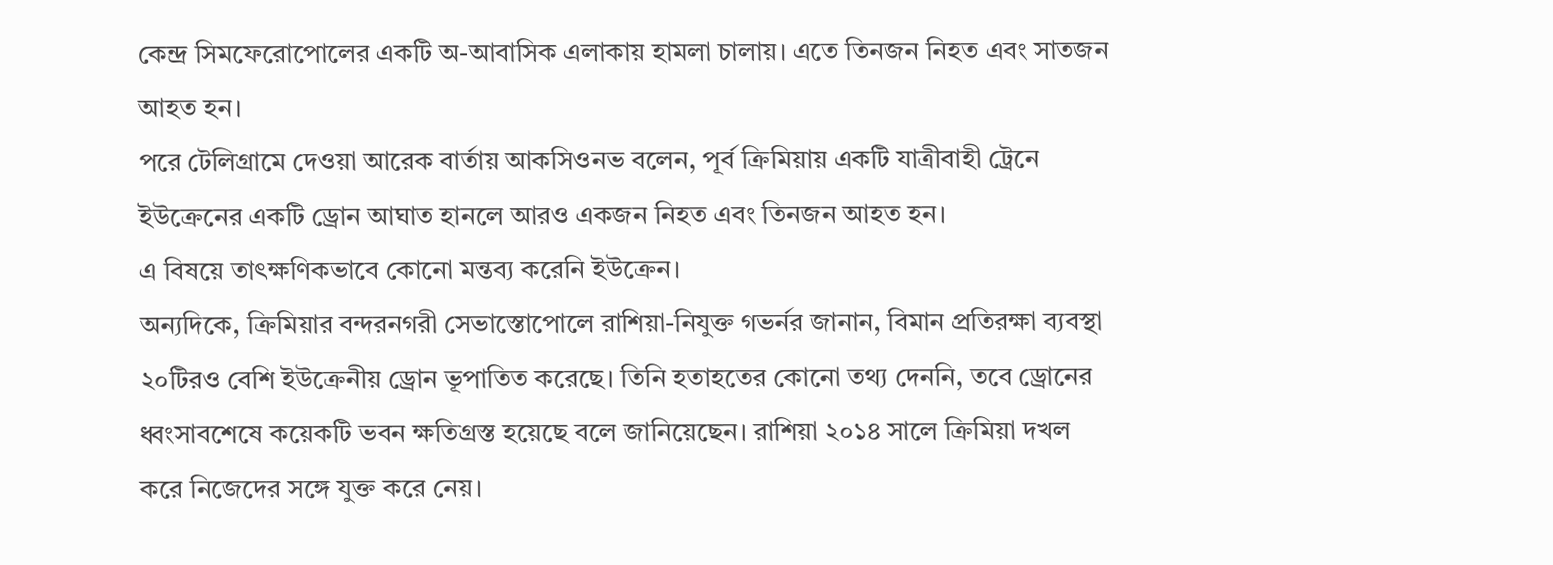কেন্দ্র সিমফেরোপোলের একটি অ-আবাসিক এলাকায় হামলা চালায়। এতে তিনজন নিহত এবং সাতজন আহত হন।
পরে টেলিগ্রামে দেওয়া আরেক বার্তায় আকসিওনভ বলেন, পূর্ব ক্রিমিয়ায় একটি যাত্রীবাহী ট্রেনে ইউক্রেনের একটি ড্রোন আঘাত হানলে আরও একজন নিহত এবং তিনজন আহত হন।
এ বিষয়ে তাৎক্ষণিকভাবে কোনো মন্তব্য করেনি ইউক্রেন।
অন্যদিকে, ক্রিমিয়ার বন্দরনগরী সেভাস্তোপোলে রাশিয়া-নিযুক্ত গভর্নর জানান, বিমান প্রতিরক্ষা ব্যবস্থা
২০টিরও বেশি ইউক্রেনীয় ড্রোন ভূপাতিত করেছে। তিনি হতাহতের কোনো তথ্য দেননি, তবে ড্রোনের ধ্বংসাবশেষে কয়েকটি ভবন ক্ষতিগ্রস্ত হয়েছে বলে জানিয়েছেন। রাশিয়া ২০১৪ সালে ক্রিমিয়া দখল করে নিজেদের সঙ্গে যুক্ত করে নেয়।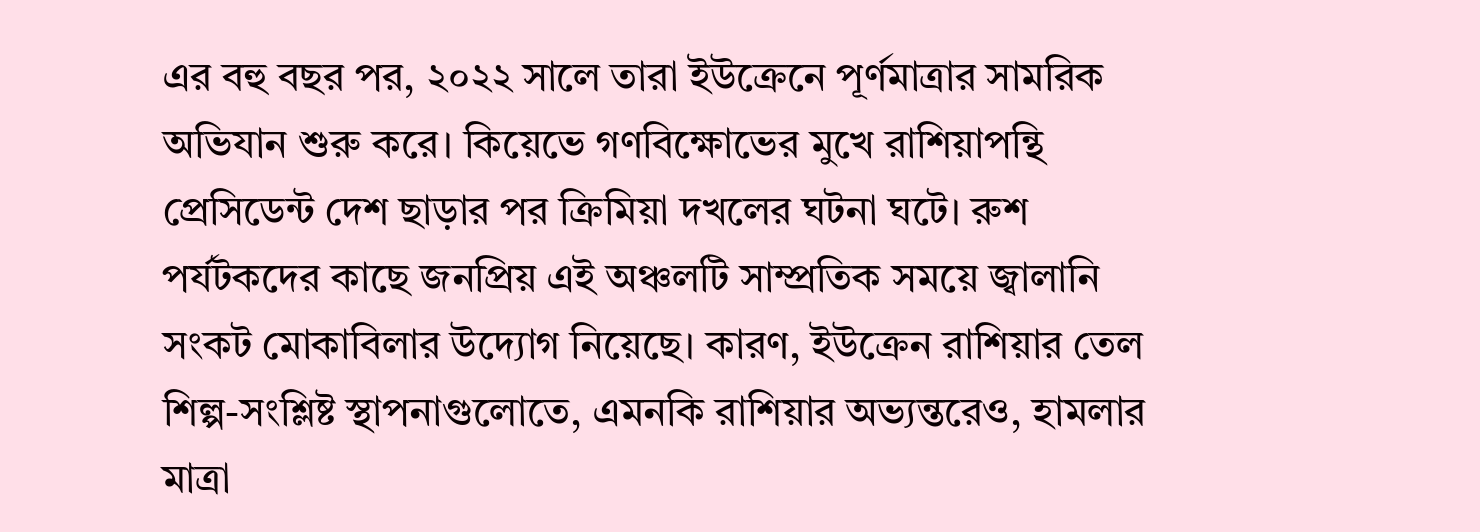এর বহু বছর পর, ২০২২ সালে তারা ইউক্রেনে পূর্ণমাত্রার সামরিক অভিযান শুরু করে। কিয়েভে গণবিক্ষোভের মুখে রাশিয়াপন্থি প্রেসিডেন্ট দেশ ছাড়ার পর ক্রিমিয়া দখলের ঘটনা ঘটে। রুশ পর্যটকদের কাছে জনপ্রিয় এই অঞ্চলটি সাম্প্রতিক সময়ে জ্বালানি সংকট মোকাবিলার উদ্যোগ নিয়েছে। কারণ, ইউক্রেন রাশিয়ার তেল শিল্প-সংশ্লিষ্ট স্থাপনাগুলোতে, এমনকি রাশিয়ার অভ্যন্তরেও, হামলার মাত্রা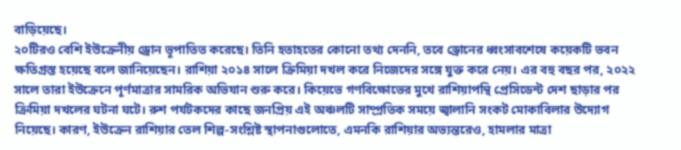বাড়িয়েছে।
২০টিরও বেশি ইউক্রেনীয় ড্রোন ভূপাতিত করেছে। তিনি হতাহতের কোনো তথ্য দেননি, তবে ড্রোনের ধ্বংসাবশেষে কয়েকটি ভবন ক্ষতিগ্রস্ত হয়েছে বলে জানিয়েছেন। রাশিয়া ২০১৪ সালে ক্রিমিয়া দখল করে নিজেদের সঙ্গে যুক্ত করে নেয়। এর বহু বছর পর, ২০২২ সালে তারা ইউক্রেনে পূর্ণমাত্রার সামরিক অভিযান শুরু করে। কিয়েভে গণবিক্ষোভের মুখে রাশিয়াপন্থি প্রেসিডেন্ট দেশ ছাড়ার পর ক্রিমিয়া দখলের ঘটনা ঘটে। রুশ পর্যটকদের কাছে জনপ্রিয় এই অঞ্চলটি সাম্প্রতিক সময়ে জ্বালানি সংকট মোকাবিলার উদ্যোগ নিয়েছে। কারণ, ইউক্রেন রাশিয়ার তেল শিল্প-সংশ্লিষ্ট স্থাপনাগুলোতে, এমনকি রাশিয়ার অভ্যন্তরেও, হামলার মাত্রা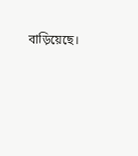বাড়িয়েছে।